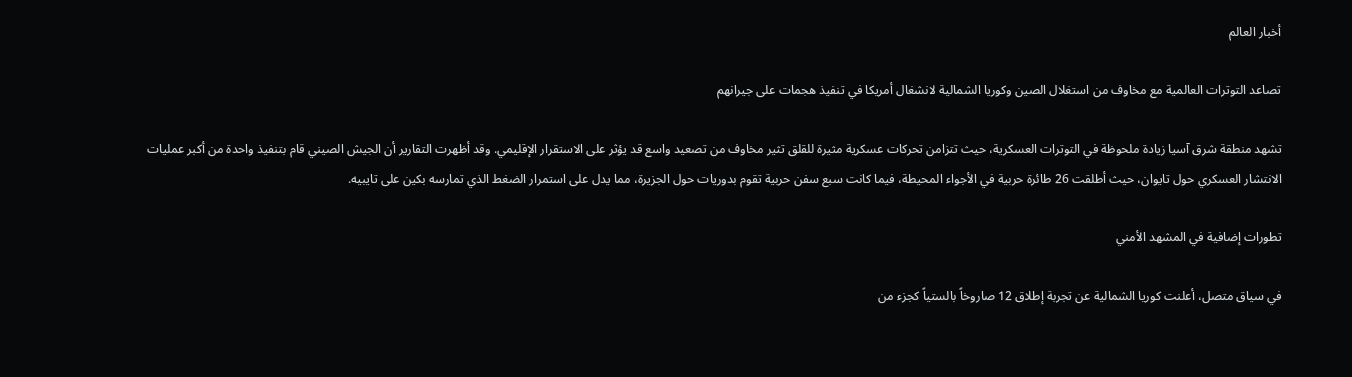أخبار العالم

تصاعد التوترات العالمية مع مخاوف من استغلال الصين وكوريا الشمالية لانشغال أمريكا في تنفيذ هجمات على جيرانهم

تشهد منطقة شرق آسيا زيادة ملحوظة في التوترات العسكرية، حيث تتزامن تحركات عسكرية مثيرة للقلق تثير مخاوف من تصعيد واسع قد يؤثر على الاستقرار الإقليمي. وقد أظهرت التقارير أن الجيش الصيني قام بتنفيذ واحدة من أكبر عمليات الانتشار العسكري حول تايوان، حيث أطلقت 26 طائرة حربية في الأجواء المحيطة، فيما كانت سبع سفن حربية تقوم بدوريات حول الجزيرة، مما يدل على استمرار الضغط الذي تمارسه بكين على تايبيه.

تطورات إضافية في المشهد الأمني

في سياق متصل، أعلنت كوريا الشمالية عن تجربة إطلاق 12 صاروخاً بالستياً كجزء من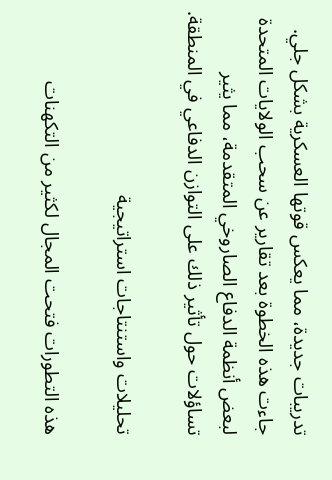تدريبات جديدة، مما يعكس قوتها العسكرية بشكل جلي. جاءت هذه الخطوة بعد تقارير عن سحب الولايات المتحدة لبعض أنظمة الدفاع الصاروخي المتقدمة، مما يثير تساؤلات حول تأثير ذلك على التوازن الدفاعي في المنطقة.

تحليلات واستنتاجات استراتيجية

هذه التطورات فتحت المجال لكثير من التكهنات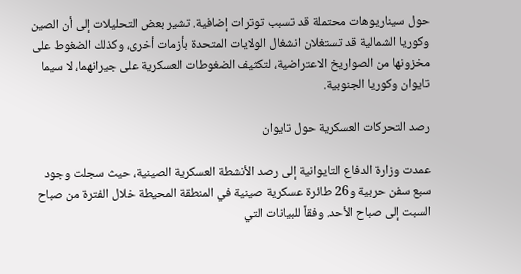حول سيناريوهات محتملة قد تسبب توترات إضافية. تشير بعض التحليلات إلى أن الصين وكوريا الشمالية قد تستغلان انشغال الولايات المتحدة بأزمات أخرى، وكذلك الضغوط على مخزونها من الصواريخ الاعتراضية، لتكثيف الضغوطات العسكرية على جيرانهما، لا سيما تايوان وكوريا الجنوبية.

رصد التحركات العسكرية حول تايوان

عمدت وزارة الدفاع التايوانية إلى رصد الأنشطة العسكرية الصينية، حيث سجلت وجود سبع سفن حربية و26 طائرة عسكرية صينية في المنطقة المحيطة خلال الفترة من صباح السبت إلى صباح الأحد. وفقاً للبيانات التي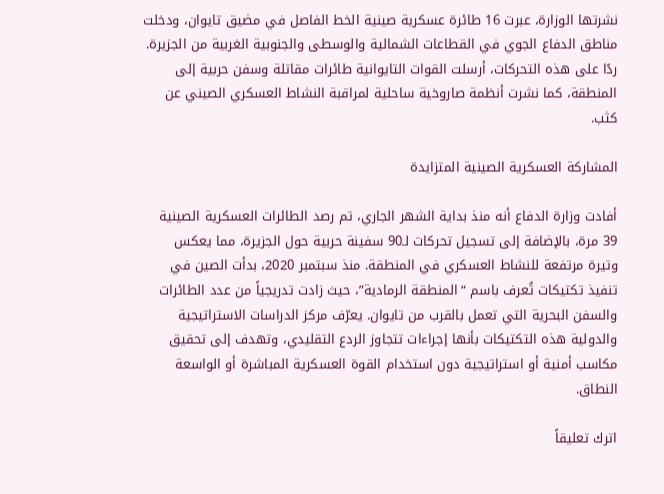نشرتها الوزارة، عبرت 16 طائرة عسكرية صينية الخط الفاصل في مضيق تايوان، ودخلت مناطق الدفاع الجوي في القطاعات الشمالية والوسطى والجنوبية الغربية من الجزيرة. ردًا على هذه التحركات، أرسلت القوات التايوانية طائرات مقاتلة وسفن حربية إلى المنطقة، كما نشرت أنظمة صاروخية ساحلية لمراقبة النشاط العسكري الصيني عن كثب.

المشاركة العسكرية الصينية المتزايدة

أفادت وزارة الدفاع أنه منذ بداية الشهر الجاري، تم رصد الطائرات العسكرية الصينية 39 مرة، بالإضافة إلى تسجيل تحركات لـ90 سفينة حربية حول الجزيرة، مما يعكس وتيرة مرتفعة للنشاط العسكري في المنطقة. منذ سبتمبر 2020، بدأت الصين في تنفيذ تكتيكات تُعرف باسم “المنطقة الرمادية”، حيث زادت تدريجياً من عدد الطائرات والسفن البحرية التي تعمل بالقرب من تايوان. يعرّف مركز الدراسات الاستراتيجية والدولية هذه التكتيكات بأنها إجراءات تتجاوز الردع التقليدي، وتهدف إلى تحقيق مكاسب أمنية أو استراتيجية دون استخدام القوة العسكرية المباشرة أو الواسعة النطاق.

اترك تعليقاً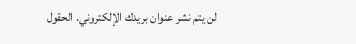لن يتم نشر عنوان بريدك الإلكتروني. الحقول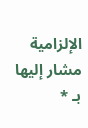الإلزامية مشار إليها بـ *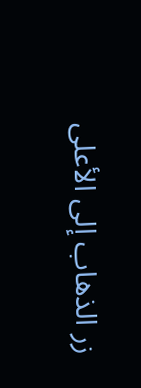زر الذهاب إلى الأعلى